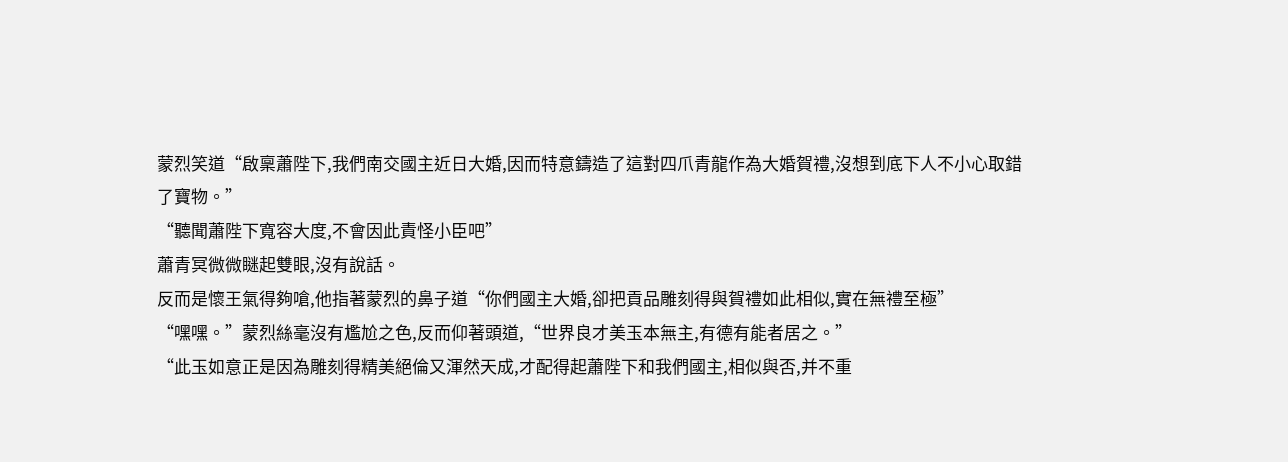蒙烈笑道“啟稟蕭陛下,我們南交國主近日大婚,因而特意鑄造了這對四爪青龍作為大婚賀禮,沒想到底下人不小心取錯了寶物。”
“聽聞蕭陛下寬容大度,不會因此責怪小臣吧”
蕭青冥微微瞇起雙眼,沒有說話。
反而是懷王氣得夠嗆,他指著蒙烈的鼻子道“你們國主大婚,卻把貢品雕刻得與賀禮如此相似,實在無禮至極”
“嘿嘿。”蒙烈絲毫沒有尷尬之色,反而仰著頭道,“世界良才美玉本無主,有德有能者居之。”
“此玉如意正是因為雕刻得精美絕倫又渾然天成,才配得起蕭陛下和我們國主,相似與否,并不重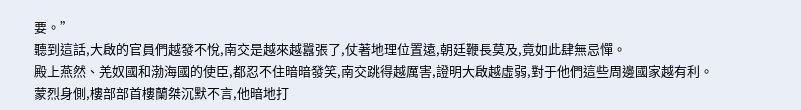要。”
聽到這話,大啟的官員們越發不悅,南交是越來越囂張了,仗著地理位置遠,朝廷鞭長莫及,竟如此肆無忌憚。
殿上燕然、羌奴國和渤海國的使臣,都忍不住暗暗發笑,南交跳得越厲害,證明大啟越虛弱,對于他們這些周邊國家越有利。
蒙烈身側,樓部部首樓蘭桀沉默不言,他暗地打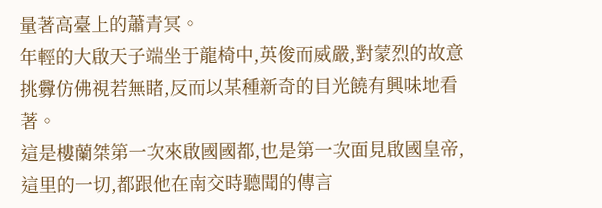量著高臺上的蕭青冥。
年輕的大啟天子端坐于龍椅中,英俊而威嚴,對蒙烈的故意挑釁仿佛視若無睹,反而以某種新奇的目光饒有興味地看著。
這是樓蘭桀第一次來啟國國都,也是第一次面見啟國皇帝,這里的一切,都跟他在南交時聽聞的傳言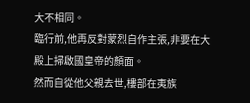大不相同。
臨行前,他再反對蒙烈自作主張,非要在大殿上掃啟國皇帝的顏面。
然而自從他父親去世,樓部在夷族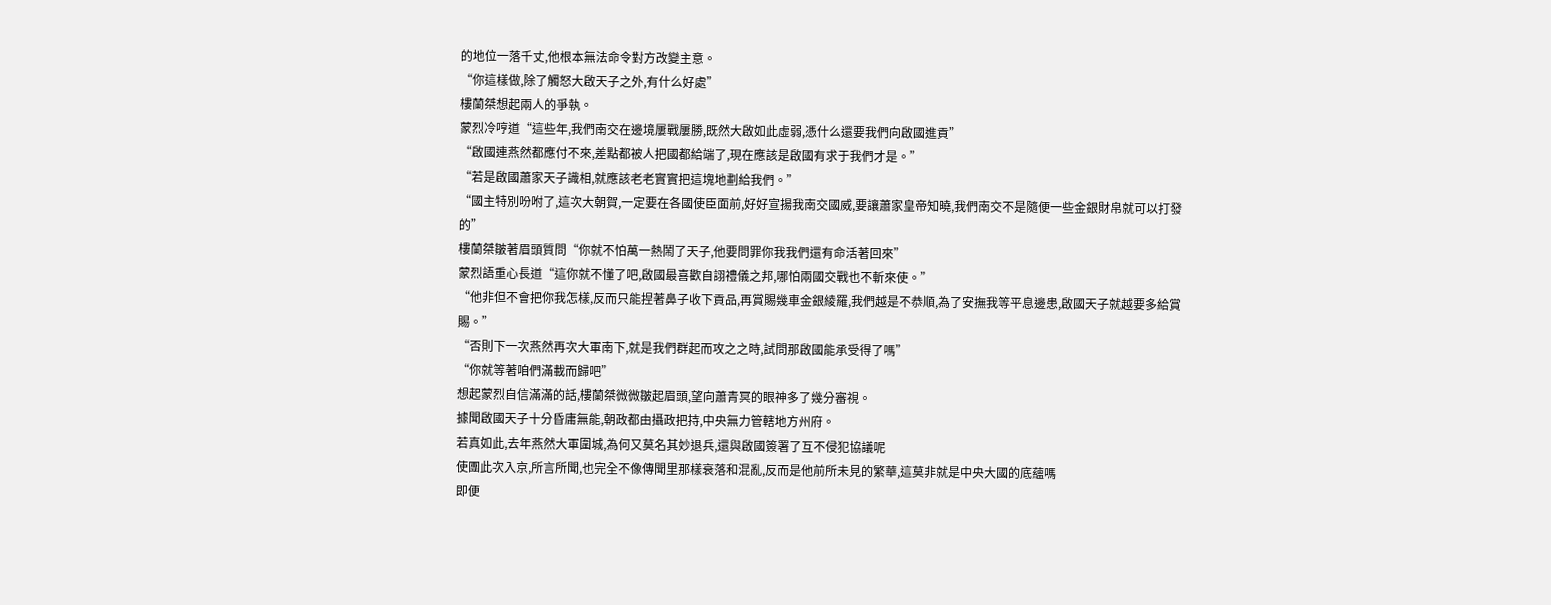的地位一落千丈,他根本無法命令對方改變主意。
“你這樣做,除了觸怒大啟天子之外,有什么好處”
樓蘭桀想起兩人的爭執。
蒙烈冷哼道“這些年,我們南交在邊境屢戰屢勝,既然大啟如此虛弱,憑什么還要我們向啟國進貢”
“啟國連燕然都應付不來,差點都被人把國都給端了,現在應該是啟國有求于我們才是。”
“若是啟國蕭家天子識相,就應該老老實實把這塊地劃給我們。”
“國主特別吩咐了,這次大朝賀,一定要在各國使臣面前,好好宣揚我南交國威,要讓蕭家皇帝知曉,我們南交不是隨便一些金銀財帛就可以打發的”
樓蘭桀皺著眉頭質問“你就不怕萬一熱鬧了天子,他要問罪你我我們還有命活著回來”
蒙烈語重心長道“這你就不懂了吧,啟國最喜歡自詡禮儀之邦,哪怕兩國交戰也不斬來使。”
“他非但不會把你我怎樣,反而只能捏著鼻子收下貢品,再賞賜幾車金銀綾羅,我們越是不恭順,為了安撫我等平息邊患,啟國天子就越要多給賞賜。”
“否則下一次燕然再次大軍南下,就是我們群起而攻之之時,試問那啟國能承受得了嗎”
“你就等著咱們滿載而歸吧”
想起蒙烈自信滿滿的話,樓蘭桀微微皺起眉頭,望向蕭青冥的眼神多了幾分審視。
據聞啟國天子十分昏庸無能,朝政都由攝政把持,中央無力管轄地方州府。
若真如此,去年燕然大軍圍城,為何又莫名其妙退兵,還與啟國簽署了互不侵犯協議呢
使團此次入京,所言所聞,也完全不像傳聞里那樣衰落和混亂,反而是他前所未見的繁華,這莫非就是中央大國的底蘊嗎
即便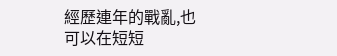經歷連年的戰亂,也可以在短短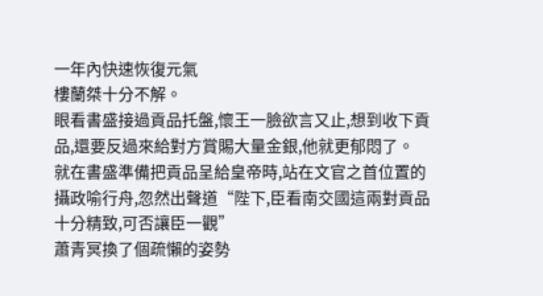一年內快速恢復元氣
樓蘭桀十分不解。
眼看書盛接過貢品托盤,懷王一臉欲言又止,想到收下貢品,還要反過來給對方賞賜大量金銀,他就更郁悶了。
就在書盛準備把貢品呈給皇帝時,站在文官之首位置的攝政喻行舟,忽然出聲道“陛下,臣看南交國這兩對貢品十分精致,可否讓臣一觀”
蕭青冥換了個疏懶的姿勢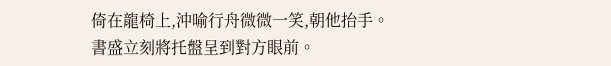倚在龍椅上,沖喻行舟微微一笑,朝他抬手。
書盛立刻將托盤呈到對方眼前。